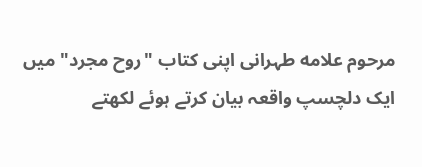مرحوم علامه طہرانی اپنی کتاب "روح مجرد" میں ایک دلچسپ واقعہ بیان کرتے ہوئے لکھتے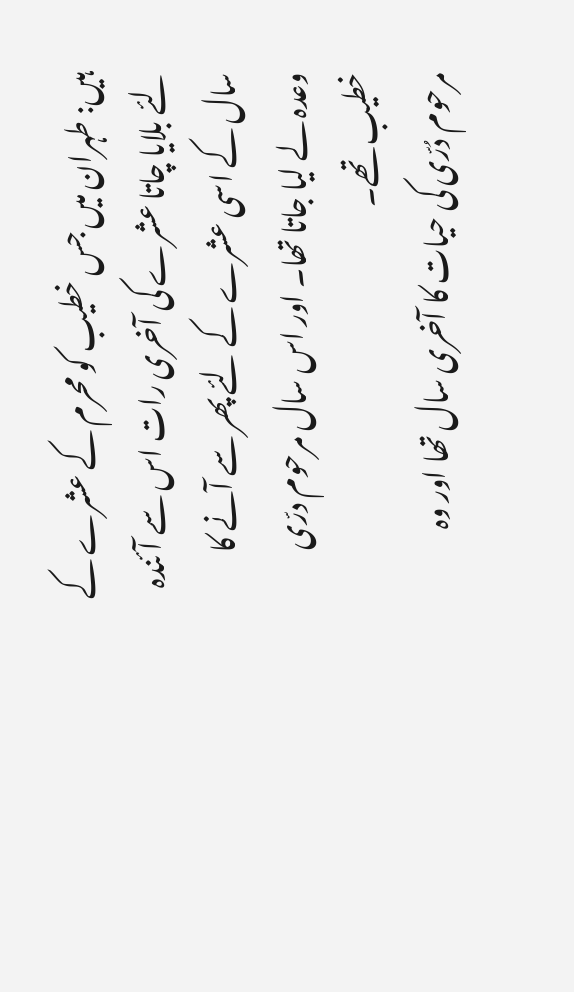ہیں: طہران میں جس خطیب کو محرم کے عشرے کے لئے بلایا چاتا عشرے کی آخری رات اس سے آئندہ سال کے اسی عشرے کے لئے پھر سے آنے کا وعدہ لے لیا جاتا تھا۔ اور اس سال مرحوم درّی خطیب تھے۔
مرحوم دُرّی کی حیات کا آخری سال تھا اور وہ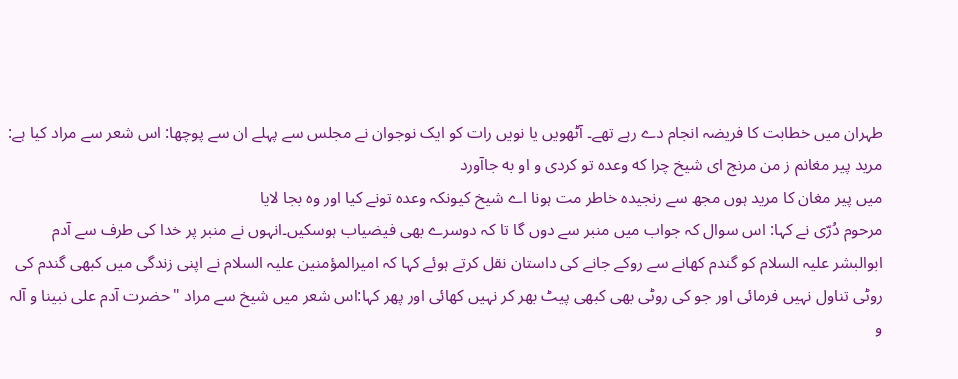طہران میں خطابت کا فریضہ انجام دے رہے تھے۔ آٹھویں یا نویں رات کو ایک نوجوان نے مجلس سے پہلے ان سے پوچھا: اس شعر سے مراد کیا ہے:
مرید پیر مغانم ز من مرنج ای شیخ چرا كه وعده تو كردی و او به جاآورد
میں پیر مغان کا مرید ہوں مجھ سے رنجیدہ خاطر مت ہونا اے شیخ کیونکہ وعدہ تونے کیا اور وہ بجا لایا
مرحوم دُرّی نے کہا: اس سوال کہ جواب میں منبر سے دوں گا تا کہ دوسرے بھی فیضیاب ہوسکیں۔انہوں نے منبر پر خدا کی طرف سے آدم ابوالبشر علیہ السلام کو گندم کھانے سے روکے جانے کی داستان نقل کرتے ہوئے کہا کہ امیرالمؤمنین علیہ السلام نے اپنی زندگی میں کبھی گندم کی روٹی تناول نہیں فرمائی اور جو کی روٹی بھی کبھی پیٹ بھر کر نہیں کھائی اور پھر کہا:اس شعر میں شیخ سے مراد "حضرت آدم علی نبینا و آلہ و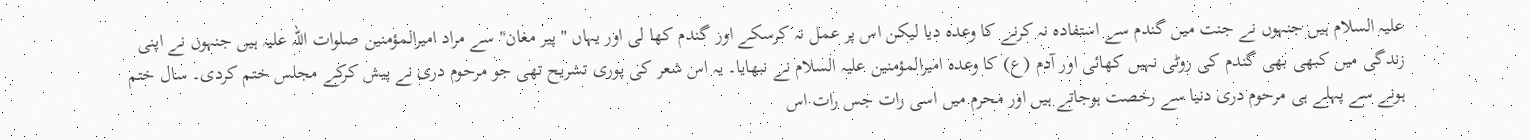علیہ السلام ہیں جنہوں نے جنت میں گندم سے استفادہ نہ کرنے کا وعدہ دیا لیکن اس پر عمل نہ کرسکے اور گندم کھا لی اور یہاں "پیر مغان" سے مراد امیرالمؤمنین صلوات اللہ علیہ ہیں جنہوں نے اپنی زندگی میں کبھی بھی گندم کی روٹی نہیں کھائی اور آدم (ع) کا وعدہ امیرالمؤمنین علیہ السلام نے نبھایا۔ یہ اس شعر کی پوری تشریح تھی جو مرحوم دری نے پیش کرکے مجلس ختم کردی۔ سال ختم ہونے سے پہلے ہی مرحوم دری دنیا سے رخصت ہوجاتے ہیں اور محرم میں اسی رات جس رات اس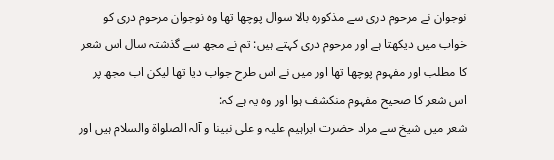نوجوان نے مرحوم دری سے مذکورہ بالا سوال پوچھا تھا وہ نوجوان مرحوم دری کو خواب میں دیکھتا ہے اور مرحوم دری کہتے ہیں: تم نے مجھ سے گذشتہ سال اس شعر کا مطلب اور مفہوم پوچھا تھا اور میں نے اس طرح جواب دیا تھا لیکن اب مجھ پر اس شعر کا صحیح مفہوم منکشف ہوا اور وہ یہ ہے کہ:
شعر میں شیخ سے مراد حضرت ابراہیم علیہ و علی نبینا و آلہ الصلواة والسلام ہیں اور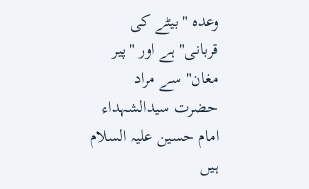وعدہ "بیٹے کی قربانی" ہے اور "پیر مغان" سے مراد حضرت سیدالشہداء امام حسین علیہ السلام ہیں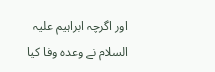اور اگرچہ ابراہیم علیہ السلام نے وعدہ وفا کیا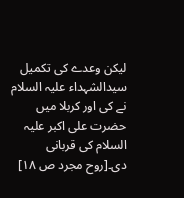لیکن وعدے کی تکمیل سیدالشہداء علیہ السلام نے کی اور کربلا میں حضرت علی اکبر علیہ السلام کی قربانی دی۔[روح مجرد ص ۱۸]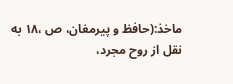ماخذ:(حافظ و پیرمغان، ص ،۱۸ به نقل از روح مجرد،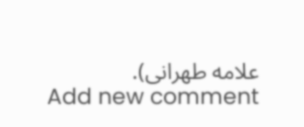علامه طهرانی).
Add new comment